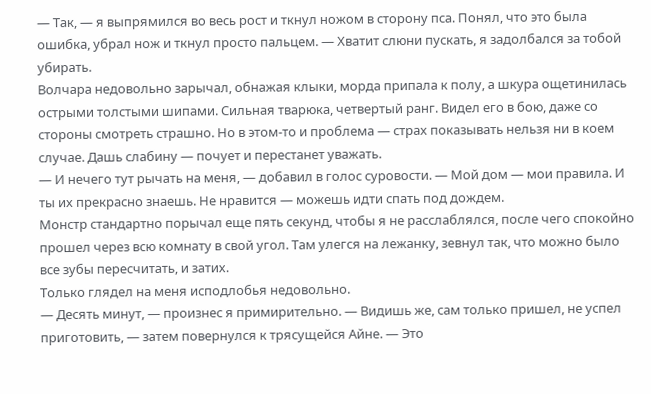— Так, — я выпрямился во весь рост и ткнул ножом в сторону пса. Понял, что это была ошибка, убрал нож и ткнул просто пальцем. — Хватит слюни пускать, я задолбался за тобой убирать.
Волчара недовольно зарычал, обнажая клыки, морда припала к полу, а шкура ощетинилась острыми толстыми шипами. Сильная тварюка, четвертый ранг. Видел его в бою, даже со стороны смотреть страшно. Но в этом-то и проблема — страх показывать нельзя ни в коем случае. Дашь слабину — почует и перестанет уважать.
— И нечего тут рычать на меня, — добавил в голос суровости. — Мой дом — мои правила. И ты их прекрасно знаешь. Не нравится — можешь идти спать под дождем.
Монстр стандартно порычал еще пять секунд, чтобы я не расслаблялся, после чего спокойно прошел через всю комнату в свой угол. Там улегся на лежанку, зевнул так, что можно было все зубы пересчитать, и затих.
Только глядел на меня исподлобья недовольно.
— Десять минут, — произнес я примирительно. — Видишь же, сам только пришел, не успел приготовить, — затем повернулся к трясущейся Айне. — Это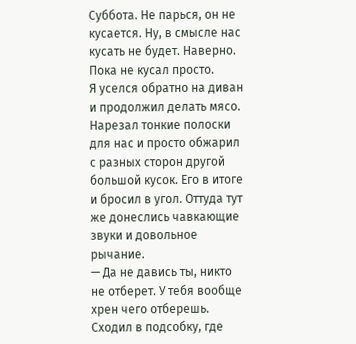Суббота. Не парься, он не кусается. Ну, в смысле нас кусать не будет. Наверно. Пока не кусал просто.
Я уселся обратно на диван и продолжил делать мясо. Нарезал тонкие полоски для нас и просто обжарил с разных сторон другой большой кусок. Его в итоге и бросил в угол. Оттуда тут же донеслись чавкающие звуки и довольное рычание.
— Да не давись ты, никто не отберет. У тебя вообще хрен чего отберешь.
Сходил в подсобку, где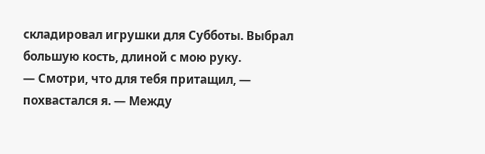складировал игрушки для Субботы. Выбрал большую кость, длиной с мою руку.
— Смотри, что для тебя притащил, — похвастался я. — Между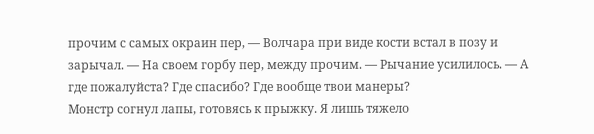прочим с самых окраин пер, — Волчара при виде кости встал в позу и зарычал. — На своем горбу пер, между прочим. — Рычание усилилось. — А где пожалуйста? Где спасибо? Где вообще твои манеры?
Монстр согнул лапы, готовясь к прыжку. Я лишь тяжело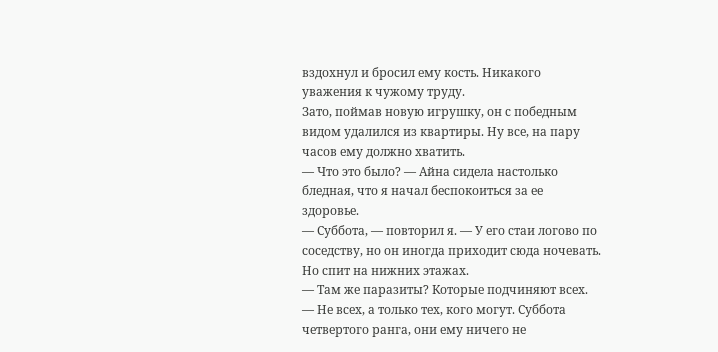вздохнул и бросил ему кость. Никакого уважения к чужому труду.
Зато, поймав новую игрушку, он с победным видом удалился из квартиры. Ну все, на пару часов ему должно хватить.
— Что это было? — Айна сидела настолько бледная, что я начал беспокоиться за ее здоровье.
— Суббота, — повторил я. — У его стаи логово по соседству, но он иногда приходит сюда ночевать. Но спит на нижних этажах.
— Там же паразиты? Которые подчиняют всех.
— Не всех, а только тех, кого могут. Суббота четвертого ранга, они ему ничего не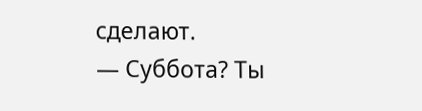сделают.
— Суббота? Ты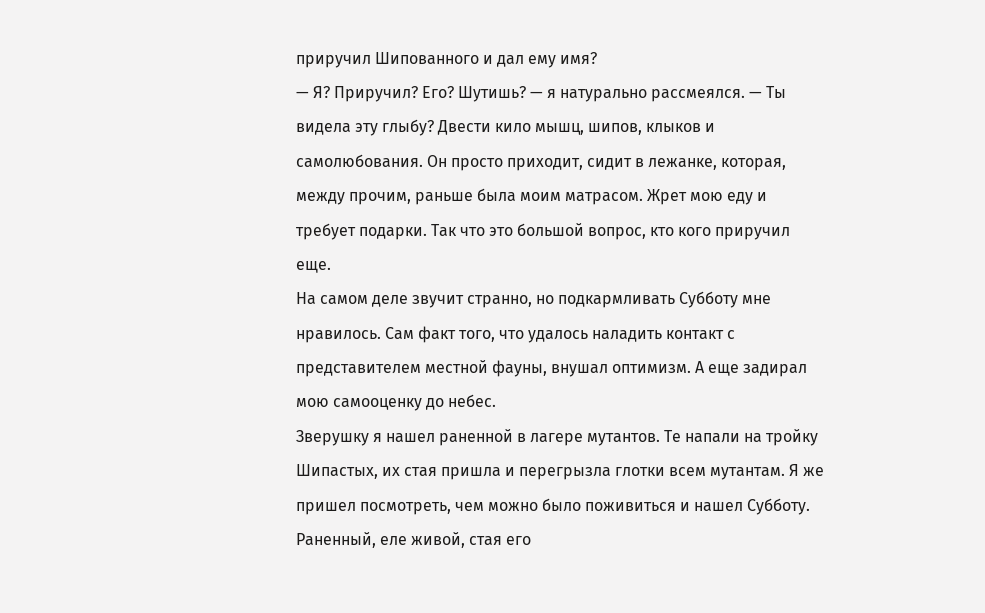приручил Шипованного и дал ему имя?
— Я? Приручил? Его? Шутишь? — я натурально рассмеялся. — Ты видела эту глыбу? Двести кило мышц, шипов, клыков и самолюбования. Он просто приходит, сидит в лежанке, которая, между прочим, раньше была моим матрасом. Жрет мою еду и требует подарки. Так что это большой вопрос, кто кого приручил еще.
На самом деле звучит странно, но подкармливать Субботу мне нравилось. Сам факт того, что удалось наладить контакт с представителем местной фауны, внушал оптимизм. А еще задирал мою самооценку до небес.
Зверушку я нашел раненной в лагере мутантов. Те напали на тройку Шипастых, их стая пришла и перегрызла глотки всем мутантам. Я же пришел посмотреть, чем можно было поживиться и нашел Субботу. Раненный, еле живой, стая его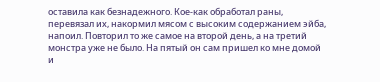оставила как безнадежного. Кое-как обработал раны, перевязал их, накормил мясом с высоким содержанием эйба, напоил. Повторил то же самое на второй день, а на третий монстра уже не было. На пятый он сам пришел ко мне домой и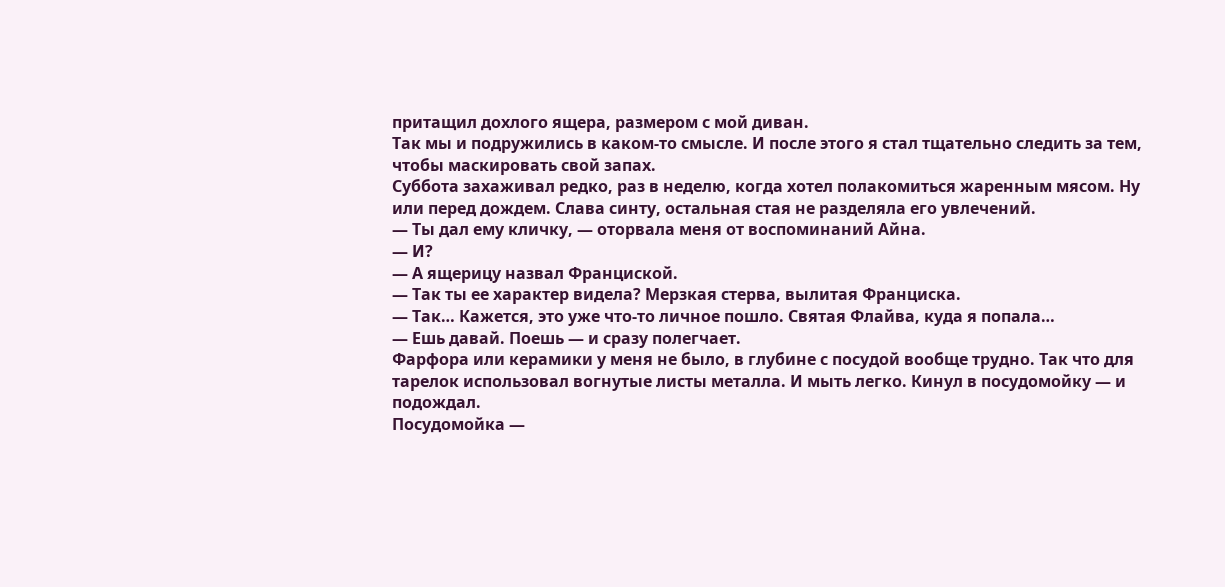притащил дохлого ящера, размером с мой диван.
Так мы и подружились в каком-то смысле. И после этого я стал тщательно следить за тем, чтобы маскировать свой запах.
Суббота захаживал редко, раз в неделю, когда хотел полакомиться жаренным мясом. Ну или перед дождем. Слава синту, остальная стая не разделяла его увлечений.
— Ты дал ему кличку, — оторвала меня от воспоминаний Айна.
— И?
— А ящерицу назвал Франциской.
— Так ты ее характер видела? Мерзкая стерва, вылитая Франциска.
— Так… Кажется, это уже что-то личное пошло. Святая Флайва, куда я попала…
— Ешь давай. Поешь — и сразу полегчает.
Фарфора или керамики у меня не было, в глубине с посудой вообще трудно. Так что для тарелок использовал вогнутые листы металла. И мыть легко. Кинул в посудомойку — и подождал.
Посудомойка —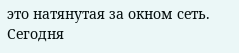это натянутая за окном сеть. Сегодня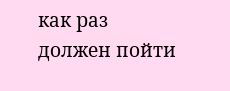как раз должен пойти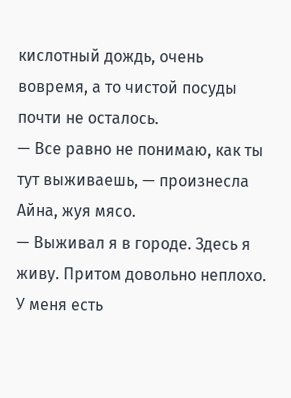кислотный дождь, очень вовремя, а то чистой посуды почти не осталось.
— Все равно не понимаю, как ты тут выживаешь, — произнесла Айна, жуя мясо.
— Выживал я в городе. Здесь я живу. Притом довольно неплохо. У меня есть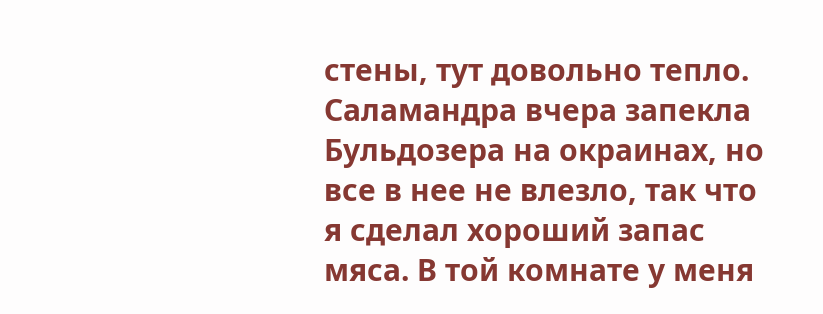стены, тут довольно тепло. Саламандра вчера запекла Бульдозера на окраинах, но все в нее не влезло, так что я сделал хороший запас мяса. В той комнате у меня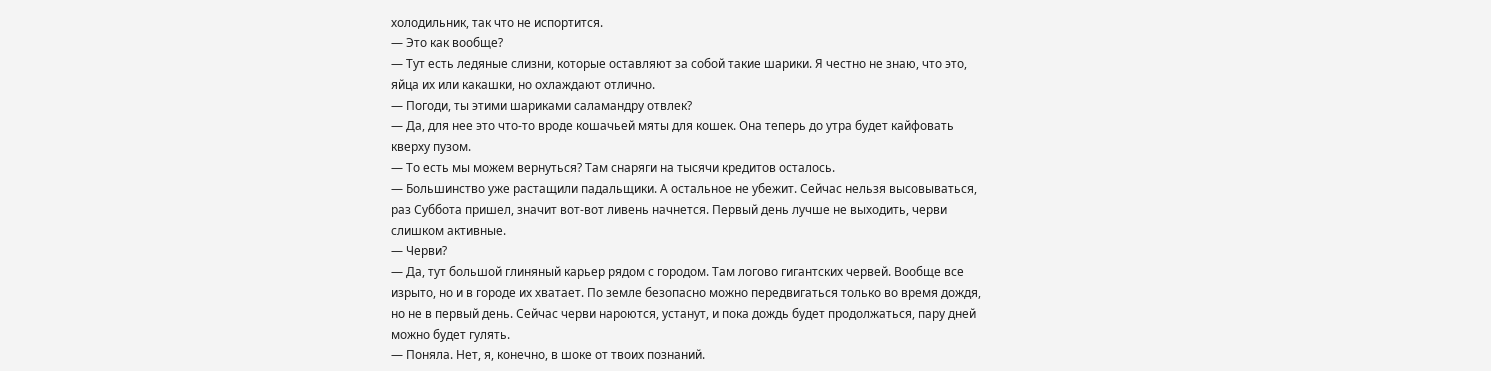холодильник, так что не испортится.
— Это как вообще?
— Тут есть ледяные слизни, которые оставляют за собой такие шарики. Я честно не знаю, что это, яйца их или какашки, но охлаждают отлично.
— Погоди, ты этими шариками саламандру отвлек?
— Да, для нее это что-то вроде кошачьей мяты для кошек. Она теперь до утра будет кайфовать кверху пузом.
— То есть мы можем вернуться? Там снаряги на тысячи кредитов осталось.
— Большинство уже растащили падальщики. А остальное не убежит. Сейчас нельзя высовываться, раз Суббота пришел, значит вот-вот ливень начнется. Первый день лучше не выходить, черви слишком активные.
— Черви?
— Да, тут большой глиняный карьер рядом с городом. Там логово гигантских червей. Вообще все изрыто, но и в городе их хватает. По земле безопасно можно передвигаться только во время дождя, но не в первый день. Сейчас черви нароются, устанут, и пока дождь будет продолжаться, пару дней можно будет гулять.
— Поняла. Нет, я, конечно, в шоке от твоих познаний.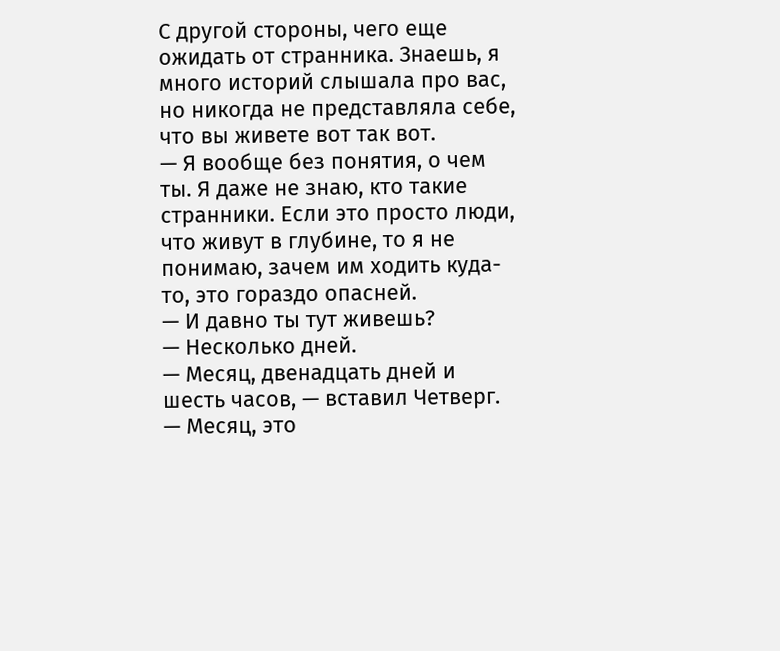С другой стороны, чего еще ожидать от странника. Знаешь, я много историй слышала про вас, но никогда не представляла себе, что вы живете вот так вот.
— Я вообще без понятия, о чем ты. Я даже не знаю, кто такие странники. Если это просто люди, что живут в глубине, то я не понимаю, зачем им ходить куда-то, это гораздо опасней.
— И давно ты тут живешь?
— Несколько дней.
— Месяц, двенадцать дней и шесть часов, — вставил Четверг.
— Месяц, это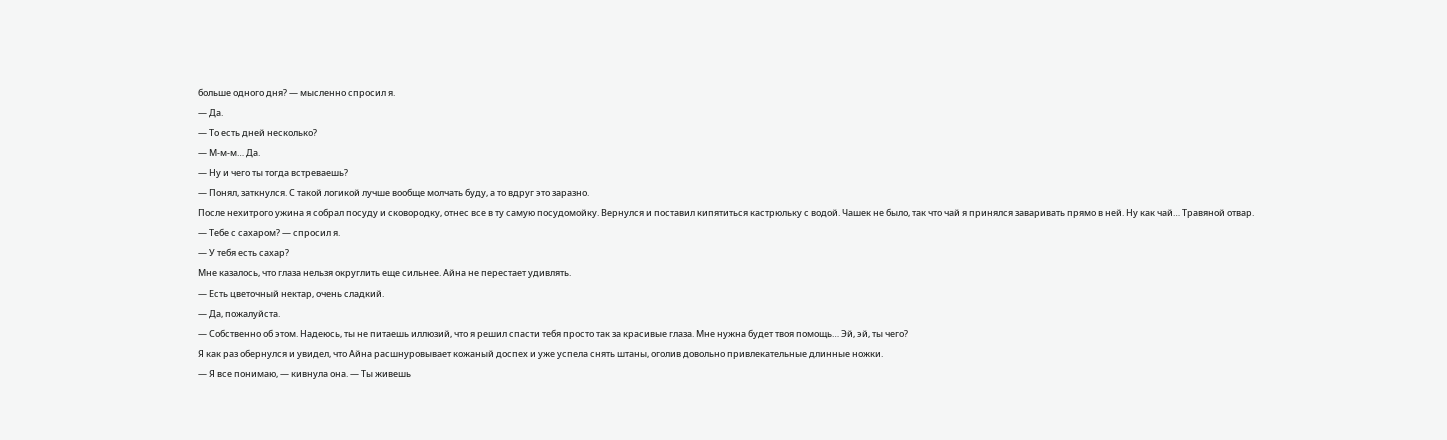больше одного дня? — мысленно спросил я.
— Да.
— То есть дней несколько?
— М-м-м… Да.
— Ну и чего ты тогда встреваешь?
— Понял, заткнулся. С такой логикой лучше вообще молчать буду, а то вдруг это заразно.
После нехитрого ужина я собрал посуду и сковородку, отнес все в ту самую посудомойку. Вернулся и поставил кипятиться кастрюльку с водой. Чашек не было, так что чай я принялся заваривать прямо в ней. Ну как чай… Травяной отвар.
— Тебе с сахаром? — спросил я.
— У тебя есть сахар?
Мне казалось, что глаза нельзя округлить еще сильнее. Айна не перестает удивлять.
— Есть цветочный нектар, очень сладкий.
— Да, пожалуйста.
— Собственно об этом. Надеюсь, ты не питаешь иллюзий, что я решил спасти тебя просто так за красивые глаза. Мне нужна будет твоя помощь… Эй, эй, ты чего?
Я как раз обернулся и увидел, что Айна расшнуровывает кожаный доспех и уже успела снять штаны, оголив довольно привлекательные длинные ножки.
— Я все понимаю, — кивнула она. — Ты живешь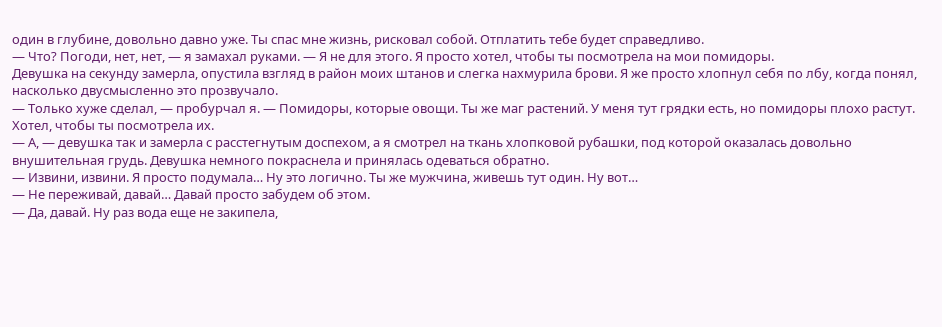один в глубине, довольно давно уже. Ты спас мне жизнь, рисковал собой. Отплатить тебе будет справедливо.
— Что? Погоди, нет, нет, — я замахал руками. — Я не для этого. Я просто хотел, чтобы ты посмотрела на мои помидоры.
Девушка на секунду замерла, опустила взгляд в район моих штанов и слегка нахмурила брови. Я же просто хлопнул себя по лбу, когда понял, насколько двусмысленно это прозвучало.
— Только хуже сделал, — пробурчал я. — Помидоры, которые овощи. Ты же маг растений. У меня тут грядки есть, но помидоры плохо растут. Хотел, чтобы ты посмотрела их.
— А, — девушка так и замерла с расстегнутым доспехом, а я смотрел на ткань хлопковой рубашки, под которой оказалась довольно внушительная грудь. Девушка немного покраснела и принялась одеваться обратно.
— Извини, извини. Я просто подумала… Ну это логично. Ты же мужчина, живешь тут один. Ну вот…
— Не переживай, давай… Давай просто забудем об этом.
— Да, давай. Ну раз вода еще не закипела,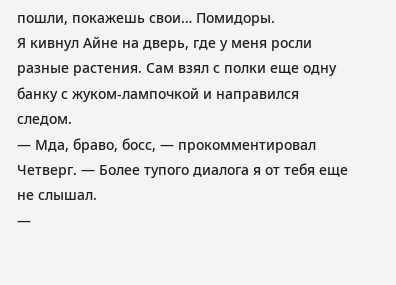пошли, покажешь свои… Помидоры.
Я кивнул Айне на дверь, где у меня росли разные растения. Сам взял с полки еще одну банку с жуком-лампочкой и направился следом.
— Мда, браво, босс, — прокомментировал Четверг. — Более тупого диалога я от тебя еще не слышал.
—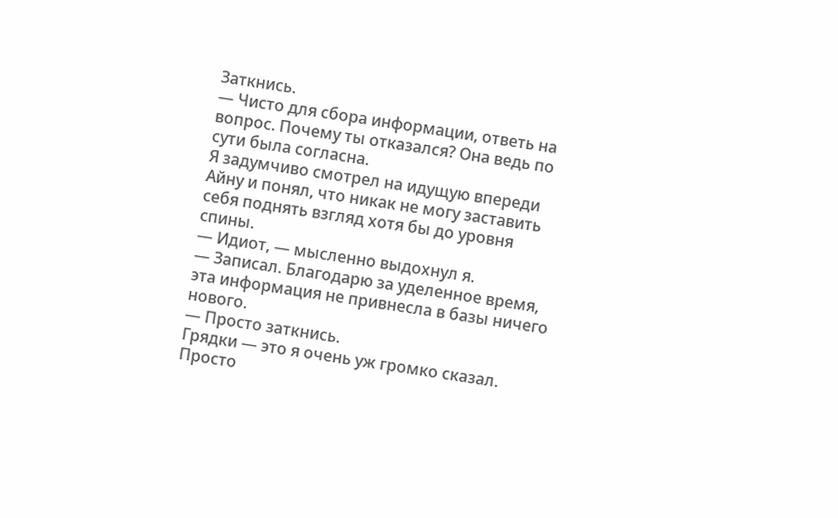Заткнись.
— Чисто для сбора информации, ответь на вопрос. Почему ты отказался? Она ведь по сути была согласна.
Я задумчиво смотрел на идущую впереди Айну и понял, что никак не могу заставить себя поднять взгляд хотя бы до уровня спины.
— Идиот, — мысленно выдохнул я.
— Записал. Благодарю за уделенное время, эта информация не привнесла в базы ничего нового.
— Просто заткнись.
Грядки — это я очень уж громко сказал. Просто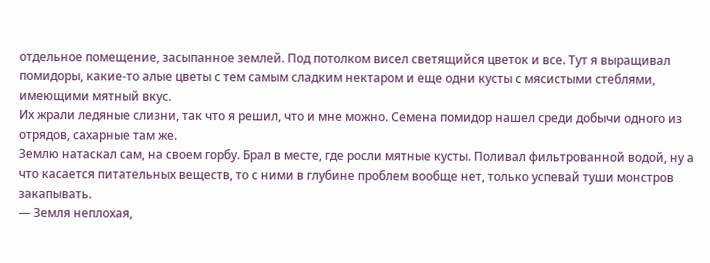отдельное помещение, засыпанное землей. Под потолком висел светящийся цветок и все. Тут я выращивал помидоры, какие-то алые цветы с тем самым сладким нектаром и еще одни кусты с мясистыми стеблями, имеющими мятный вкус.
Их жрали ледяные слизни, так что я решил, что и мне можно. Семена помидор нашел среди добычи одного из отрядов, сахарные там же.
Землю натаскал сам, на своем горбу. Брал в месте, где росли мятные кусты. Поливал фильтрованной водой, ну а что касается питательных веществ, то с ними в глубине проблем вообще нет, только успевай туши монстров закапывать.
— Земля неплохая,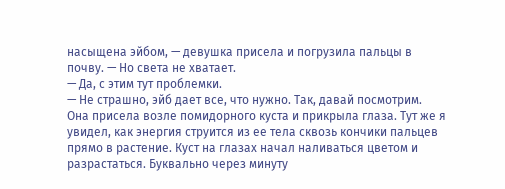насыщена эйбом, — девушка присела и погрузила пальцы в почву. — Но света не хватает.
— Да, с этим тут проблемки.
— Не страшно, эйб дает все, что нужно. Так, давай посмотрим.
Она присела возле помидорного куста и прикрыла глаза. Тут же я увидел, как энергия струится из ее тела сквозь кончики пальцев прямо в растение. Куст на глазах начал наливаться цветом и разрастаться. Буквально через минуту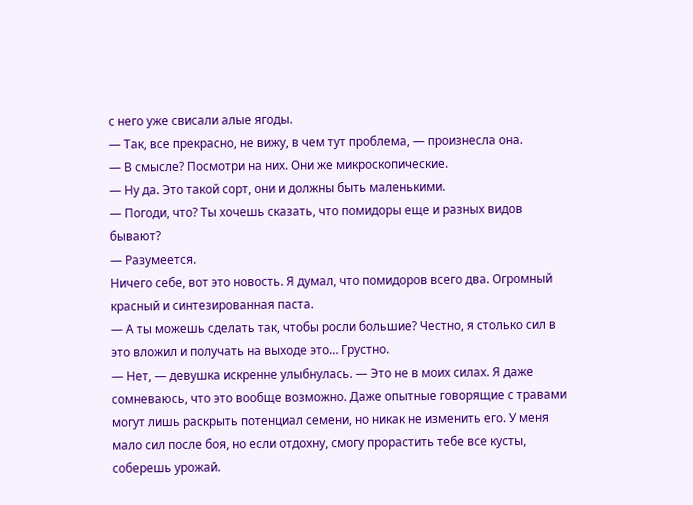с него уже свисали алые ягоды.
— Так, все прекрасно, не вижу, в чем тут проблема, — произнесла она.
— В смысле? Посмотри на них. Они же микроскопические.
— Ну да. Это такой сорт, они и должны быть маленькими.
— Погоди, что? Ты хочешь сказать, что помидоры еще и разных видов бывают?
— Разумеется.
Ничего себе, вот это новость. Я думал, что помидоров всего два. Огромный красный и синтезированная паста.
— А ты можешь сделать так, чтобы росли большие? Честно, я столько сил в это вложил и получать на выходе это… Грустно.
— Нет, — девушка искренне улыбнулась. — Это не в моих силах. Я даже сомневаюсь, что это вообще возможно. Даже опытные говорящие с травами могут лишь раскрыть потенциал семени, но никак не изменить его. У меня мало сил после боя, но если отдохну, смогу прорастить тебе все кусты, соберешь урожай.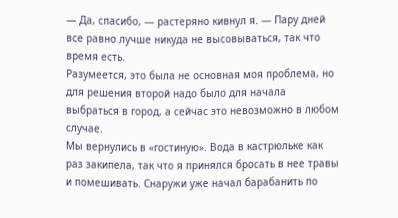— Да, спасибо, — растеряно кивнул я. — Пару дней все равно лучше никуда не высовываться, так что время есть.
Разумеется, это была не основная моя проблема, но для решения второй надо было для начала выбраться в город, а сейчас это невозможно в любом случае.
Мы вернулись в «гостиную». Вода в кастрюльке как раз закипела, так что я принялся бросать в нее травы и помешивать. Снаружи уже начал барабанить по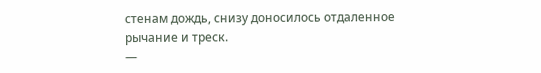стенам дождь, снизу доносилось отдаленное рычание и треск.
—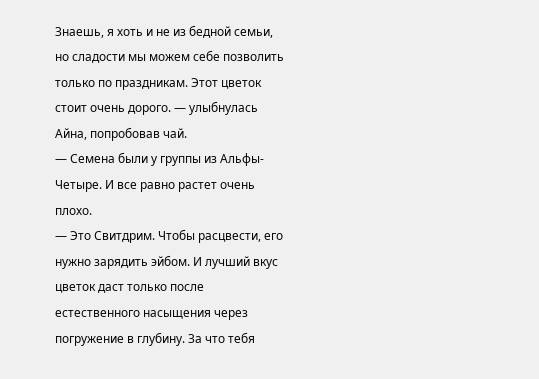Знаешь, я хоть и не из бедной семьи, но сладости мы можем себе позволить только по праздникам. Этот цветок стоит очень дорого. — улыбнулась Айна, попробовав чай.
— Семена были у группы из Альфы-Четыре. И все равно растет очень плохо.
— Это Свитдрим. Чтобы расцвести, его нужно зарядить эйбом. И лучший вкус цветок даст только после естественного насыщения через погружение в глубину. За что тебя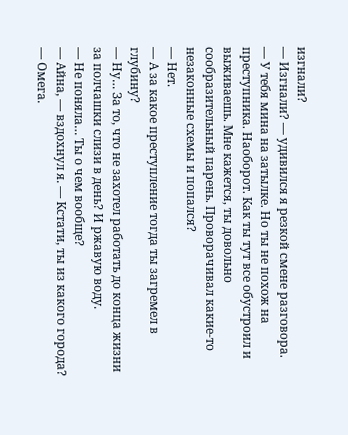изгнали?
— Изгнали? — удивился я резкой смене разговора.
— У тебя мина на затылке. Но ты не похож на преступника. Наоборот. Как ты тут все обустроил и выживаешь. Мне кажется, ты довольно сообразительный парень. Проворачивал какие-то незаконные схемы и попался?
— Нет.
— А за какое преступление тогда ты загремел в глубину?
— Ну… За то, что не захотел работать до конца жизни за полчашки слизи в день? И ржавую воду.
— Не поняла… Ты о чем вообще?
— Айна, — вздохнул я. — Кстати, ты из какого города?
— Омега.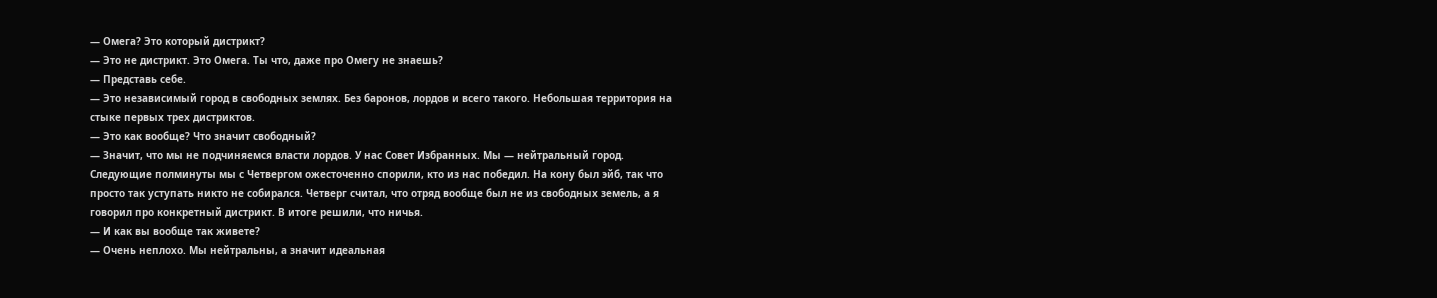— Омега? Это который дистрикт?
— Это не дистрикт. Это Омега. Ты что, даже про Омегу не знаешь?
— Представь себе.
— Это независимый город в свободных землях. Без баронов, лордов и всего такого. Небольшая территория на стыке первых трех дистриктов.
— Это как вообще? Что значит свободный?
— Значит, что мы не подчиняемся власти лордов. У нас Совет Избранных. Мы — нейтральный город.
Следующие полминуты мы с Четвергом ожесточенно спорили, кто из нас победил. На кону был эйб, так что просто так уступать никто не собирался. Четверг считал, что отряд вообще был не из свободных земель, а я говорил про конкретный дистрикт. В итоге решили, что ничья.
— И как вы вообще так живете?
— Очень неплохо. Мы нейтральны, а значит идеальная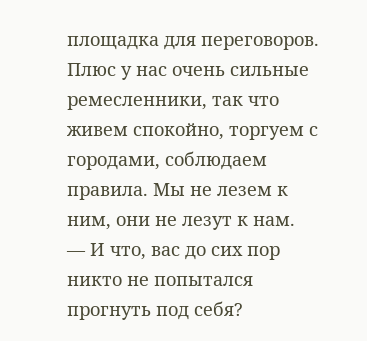площадка для переговоров. Плюс у нас очень сильные ремесленники, так что живем спокойно, торгуем с городами, соблюдаем правила. Мы не лезем к ним, они не лезут к нам.
— И что, вас до сих пор никто не попытался прогнуть под себя?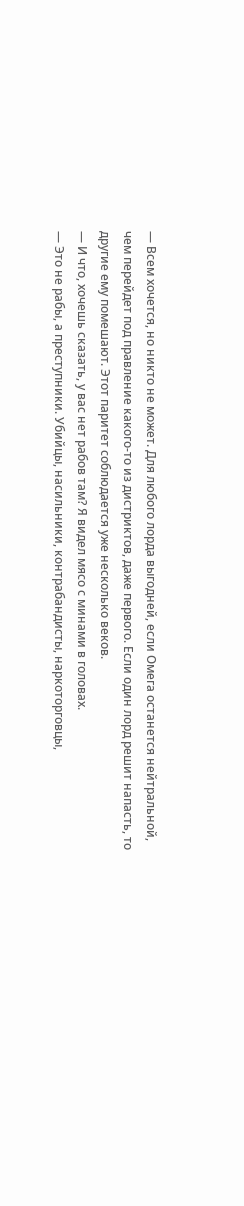— Всем хочется, но никто не может. Для любого лорда выгодней, если Омега останется нейтральной, чем перейдет под правление какого-то из дистриктов, даже первого. Если один лорд решит напасть, то другие ему помешают. Этот паритет соблюдается уже несколько веков.
— И что, хочешь сказать, у вас нет рабов там? Я видел мясо с минами в головах.
— Это не рабы, а преступники. Убийцы, насильники, контрабандисты, наркоторговцы,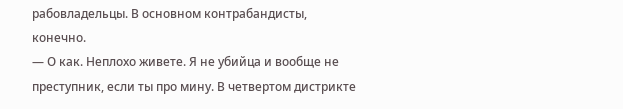рабовладельцы. В основном контрабандисты, конечно.
— О как. Неплохо живете. Я не убийца и вообще не преступник, если ты про мину. В четвертом дистрикте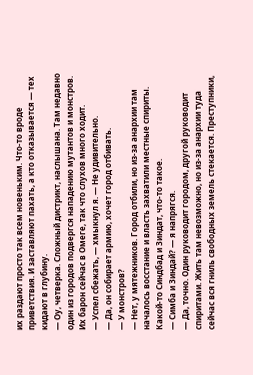их раздают просто так всем новеньким. Что-то вроде приветствия. И заставляют пахать, а кто отказывается — тех кидают в глубину.
— Оу, четверка. Сложный дистрикт, наслышана. Там недавно один из городов подвергся нападению мутантов и монстров. Их барон сейчас в Омеге, так что слухов много ходит.
— Успел сбежать, — хмыкнул я. — Не удивительно.
— Да, он собирает армию, хочет город отбивать.
— У монстров?
— Нет, у мятежников. Город отбили, но из-за анархии там началось восстание и власть захватили местные спириты. Какой-то Синдбад и Зиндат, что-то такое.
— Симба и Зиндай? — я напрягся.
— Да, точно. Один руководит городом, другой руководит спиритами. Жить там невозможно, но из-за анархии туда сейчас вся гниль свободных земель стекается. Преступники,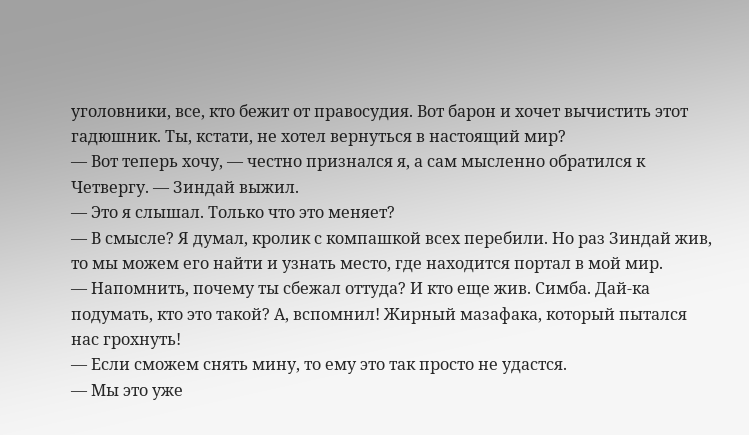уголовники, все, кто бежит от правосудия. Вот барон и хочет вычистить этот гадюшник. Ты, кстати, не хотел вернуться в настоящий мир?
— Вот теперь хочу, — честно признался я, а сам мысленно обратился к Четвергу. — Зиндай выжил.
— Это я слышал. Только что это меняет?
— В смысле? Я думал, кролик с компашкой всех перебили. Но раз Зиндай жив, то мы можем его найти и узнать место, где находится портал в мой мир.
— Напомнить, почему ты сбежал оттуда? И кто еще жив. Симба. Дай-ка подумать, кто это такой? А, вспомнил! Жирный мазафака, который пытался нас грохнуть!
— Если сможем снять мину, то ему это так просто не удастся.
— Мы это уже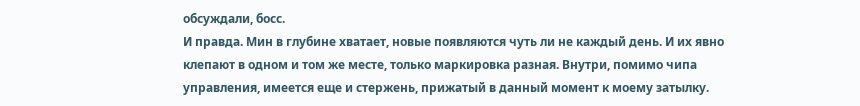обсуждали, босс.
И правда. Мин в глубине хватает, новые появляются чуть ли не каждый день. И их явно клепают в одном и том же месте, только маркировка разная. Внутри, помимо чипа управления, имеется еще и стержень, прижатый в данный момент к моему затылку.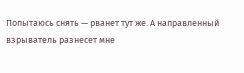Попытаюсь снять — рванет тут же. А направленный взрыватель разнесет мне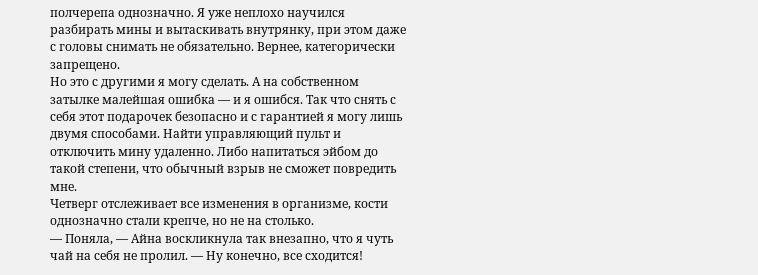полчерепа однозначно. Я уже неплохо научился разбирать мины и вытаскивать внутрянку, при этом даже с головы снимать не обязательно. Вернее, категорически запрещено.
Но это с другими я могу сделать. А на собственном затылке малейшая ошибка — и я ошибся. Так что снять с себя этот подарочек безопасно и с гарантией я могу лишь двумя способами. Найти управляющий пульт и отключить мину удаленно. Либо напитаться эйбом до такой степени, что обычный взрыв не сможет повредить мне.
Четверг отслеживает все изменения в организме, кости однозначно стали крепче, но не на столько.
— Поняла, — Айна воскликнула так внезапно, что я чуть чай на себя не пролил. — Ну конечно, все сходится!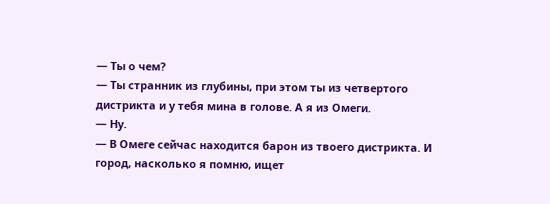— Ты о чем?
— Ты странник из глубины, при этом ты из четвертого дистрикта и у тебя мина в голове. А я из Омеги.
— Ну.
— В Омеге сейчас находится барон из твоего дистрикта. И город, насколько я помню, ищет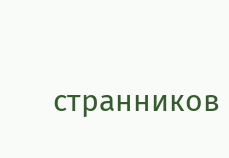странников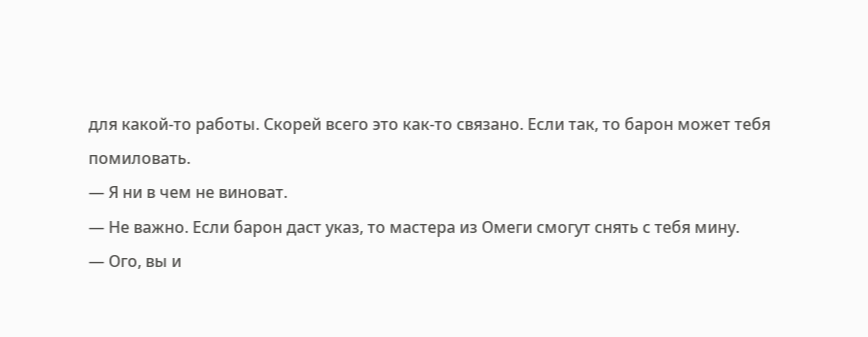для какой-то работы. Скорей всего это как-то связано. Если так, то барон может тебя помиловать.
— Я ни в чем не виноват.
— Не важно. Если барон даст указ, то мастера из Омеги смогут снять с тебя мину.
— Ого, вы и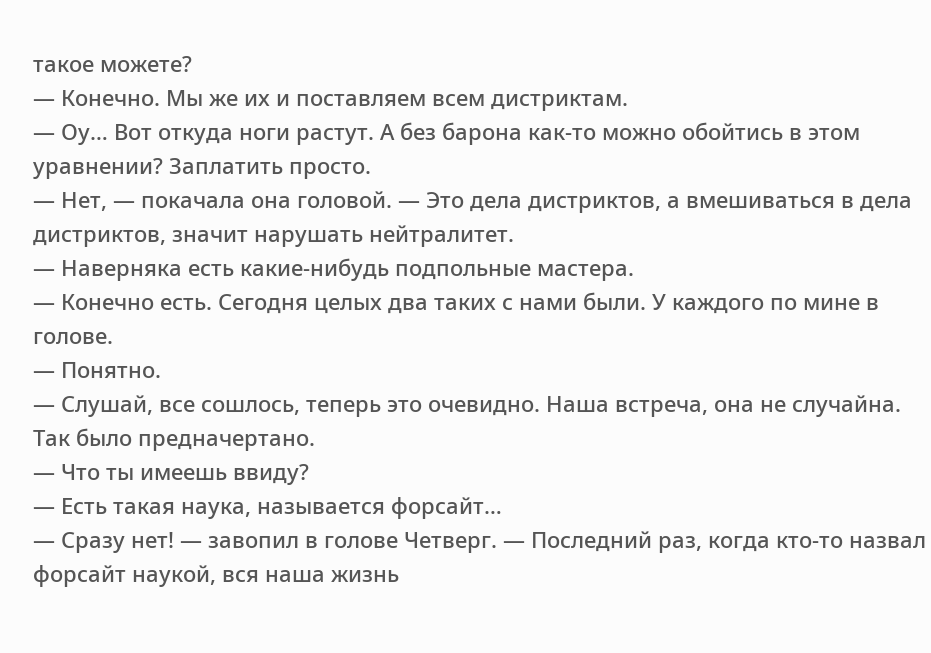такое можете?
— Конечно. Мы же их и поставляем всем дистриктам.
— Оу… Вот откуда ноги растут. А без барона как-то можно обойтись в этом уравнении? Заплатить просто.
— Нет, — покачала она головой. — Это дела дистриктов, а вмешиваться в дела дистриктов, значит нарушать нейтралитет.
— Наверняка есть какие-нибудь подпольные мастера.
— Конечно есть. Сегодня целых два таких с нами были. У каждого по мине в голове.
— Понятно.
— Слушай, все сошлось, теперь это очевидно. Наша встреча, она не случайна. Так было предначертано.
— Что ты имеешь ввиду?
— Есть такая наука, называется форсайт…
— Сразу нет! — завопил в голове Четверг. — Последний раз, когда кто-то назвал форсайт наукой, вся наша жизнь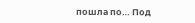пошла по… Под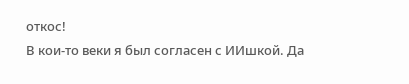откос!
В кои-то веки я был согласен с ИИшкой. Да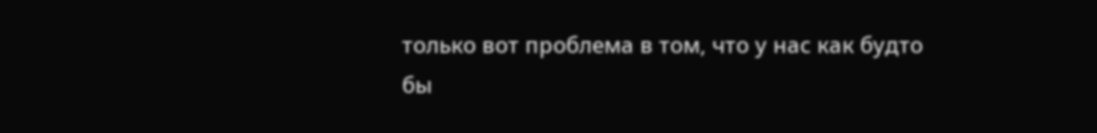только вот проблема в том, что у нас как будто бы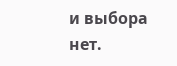и выбора нет.